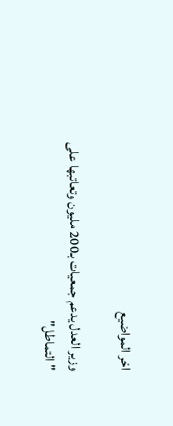اخر المواضيع

وزير العدل يدعم جمعيات بـ200 مليون وتعاتبها على "التماطل"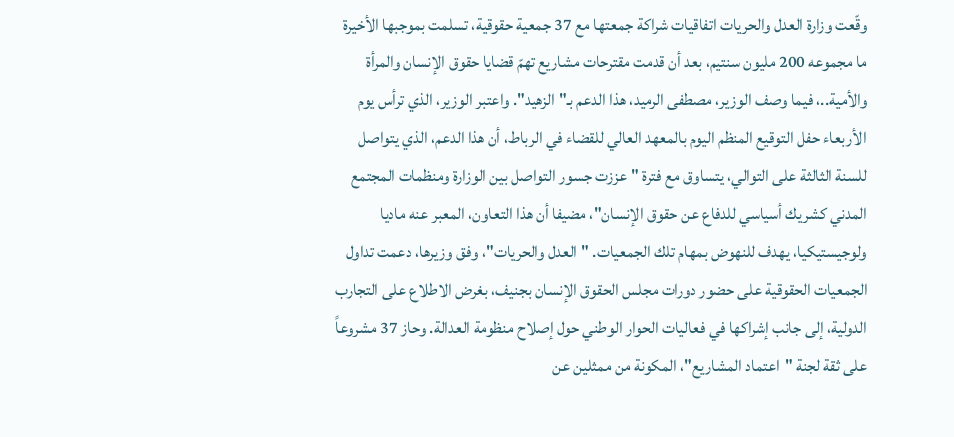وقّعت وزارة العدل والحريات اتفاقيات شراكة جمعتها مع 37 جمعية حقوقية، تسلمت بموجبها الأخيرة ما مجموعه 200 مليون سنتيم، بعد أن قدمت مقترحات مشاريع تهمّ قضايا حقوق الإنسان والمرأة والأمية..، فيما وصف الوزير، مصطفى الرميد، هذا الدعم بـ"الزهيد". واعتبر الوزير، الذي ترأس يوم الأربعاء حفل التوقيع المنظم اليوم بالمعهد العالي للقضاء في الرباط، أن هذا الدعم، الذي يتواصل للسنة الثالثة على التوالي، يتساوق مع فترة "عززت جسور التواصل بين الوزارة ومنظمات المجتمع المدني كشريك أسياسي للدفاع عن حقوق الإنسان"، مضيفا أن هذا التعاون، المعبر عنه ماديا ولوجيستيكيا، يهدف للنهوض بمهام تلك الجمعيات. "العدل والحريات"، وفق وزيرها، دعمت تداول الجمعيات الحقوقية على حضور دورات مجلس الحقوق الإنسان بجنيف، بغرض الاطلاع على التجارب الدولية، إلى جانب إشراكها في فعاليات الحوار الوطني حول إصلاح منظومة العدالة. وحاز 37 مشروعاً على ثقة لجنة "اعتماد المشاريع"، المكونة من ممثلين عن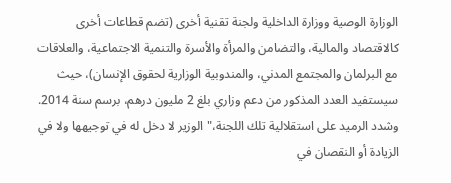الوزارة الوصية ووزارة الداخلية ولجنة تقنية أخرى (تضم قطاعات أخرى كالاقتصاد والمالية، والتضامن والمرأة والأسرة والتنمية الاجتماعية، والعلاقات مع البرلمان والمجتمع المدني، والمندوبية الوزارية لحقوق الإنسان)، حيث سيستفيد العدد المذكور من دعم وزاري بلغ 2 مليون درهم، برسم سنة 2014. وشدد الرميد على استقلالية تلك اللجنة،"الوزير لا دخل له في توجيهها ولا في الزيادة أو النقصان في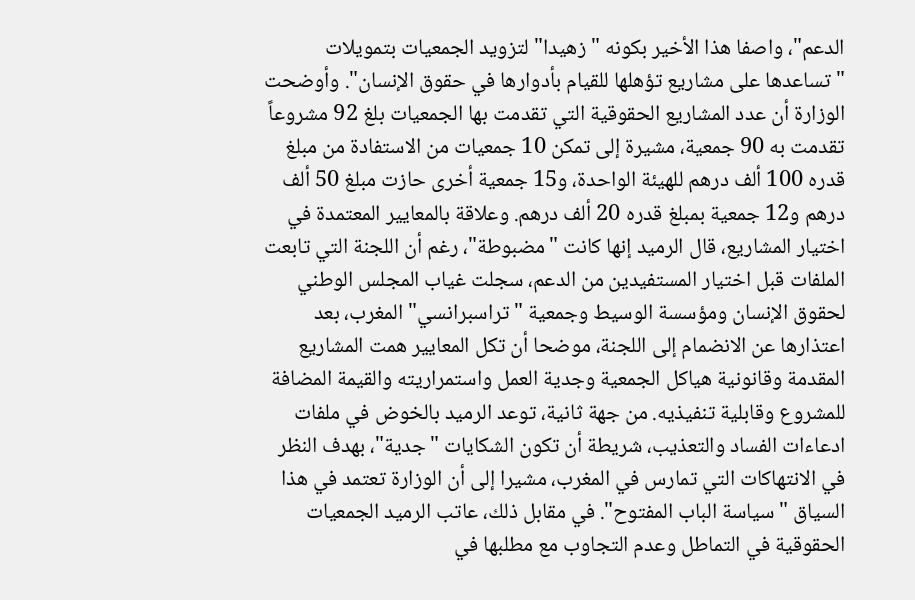الدعم"، واصفا هذا الأخير بكونه "زهيدا" لتزويد الجمعيات بتمويلات "تساعدها على مشاريع تؤهلها للقيام بأدوارها في حقوق الإنسان". وأوضحت الوزارة أن عدد المشاريع الحقوقية التي تقدمت بها الجمعيات بلغ 92 مشروعاً تقدمت به 90 جمعية، مشيرة إلى تمكن 10 جمعيات من الاستفادة من مبلغ قدره 100 ألف درهم للهيئة الواحدة، و15 جمعية أخرى حازت مبلغ 50 ألف درهم و12 جمعية بمبلغ قدره 20 ألف درهم. وعلاقة بالمعايير المعتمدة في اختيار المشاريع، قال الرميد إنها كانت "مضبوطة"، رغم أن اللجنة التي تابعت الملفات قبل اختيار المستفيدين من الدعم، سجلت غياب المجلس الوطني لحقوق الإنسان ومؤسسة الوسيط وجمعية "تراسبرانسي" المغرب، بعد اعتذارها عن الانضمام إلى اللجنة، موضحا أن تكل المعايير همت المشاريع المقدمة وقانونية هياكل الجمعية وجدية العمل واستمراريته والقيمة المضافة للمشروع وقابلية تنفيذيه. من جهة ثانية، توعد الرميد بالخوض في ملفات ادعاءات الفساد والتعذيب، شريطة أن تكون الشكايات "جدية"، بهدف النظر في الانتهاكات التي تمارس في المغرب، مشيرا إلى أن الوزارة تعتمد في هذا السياق "سياسة الباب المفتوح". في مقابل ذلك، عاتب الرميد الجمعيات الحقوقية في التماطل وعدم التجاوب مع مطلبها في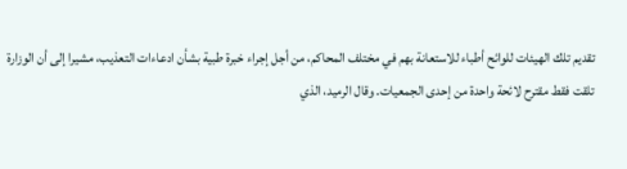تقديم تلك الهيئات للوائح أطباء للاستعانة بهم في مختلف المحاكم، من أجل إجراء خبرة طبية بشأن ادعاءات التعذيب، مشيرا إلى أن الوزارة تلقت فقط مقترح لائحة واحدة من إحدى الجمعيات. وقال الرميد، الذي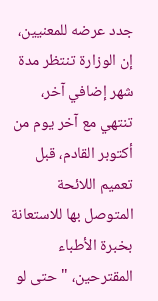جدد عرضه للمعنيين، إن الوزارة تنتظر مدة شهر إضافي آخر، تنتهي مع آخر يوم من أكتوبر القادم، قبل تعميم اللائحة المتوصل بها للاستعانة بخبرة الأطباء المقترحين، "حتى لو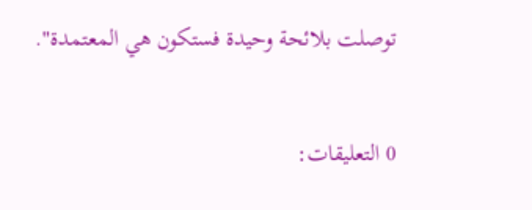توصلت بلائحة وحيدة فستكون هي المعتمدة".


0 التعليقات: